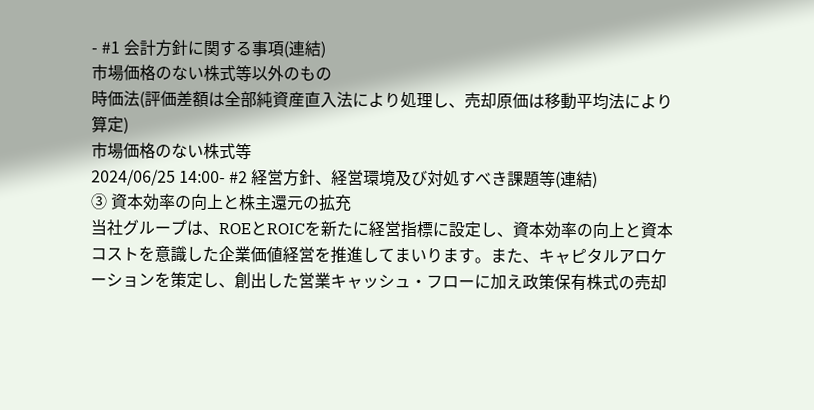- #1 会計方針に関する事項(連結)
市場価格のない株式等以外のもの
時価法(評価差額は全部純資産直入法により処理し、売却原価は移動平均法により算定)
市場価格のない株式等
2024/06/25 14:00- #2 経営方針、経営環境及び対処すべき課題等(連結)
③ 資本効率の向上と株主還元の拡充
当社グループは、ROEとROICを新たに経営指標に設定し、資本効率の向上と資本コストを意識した企業価値経営を推進してまいります。また、キャピタルアロケーションを策定し、創出した営業キャッシュ・フローに加え政策保有株式の売却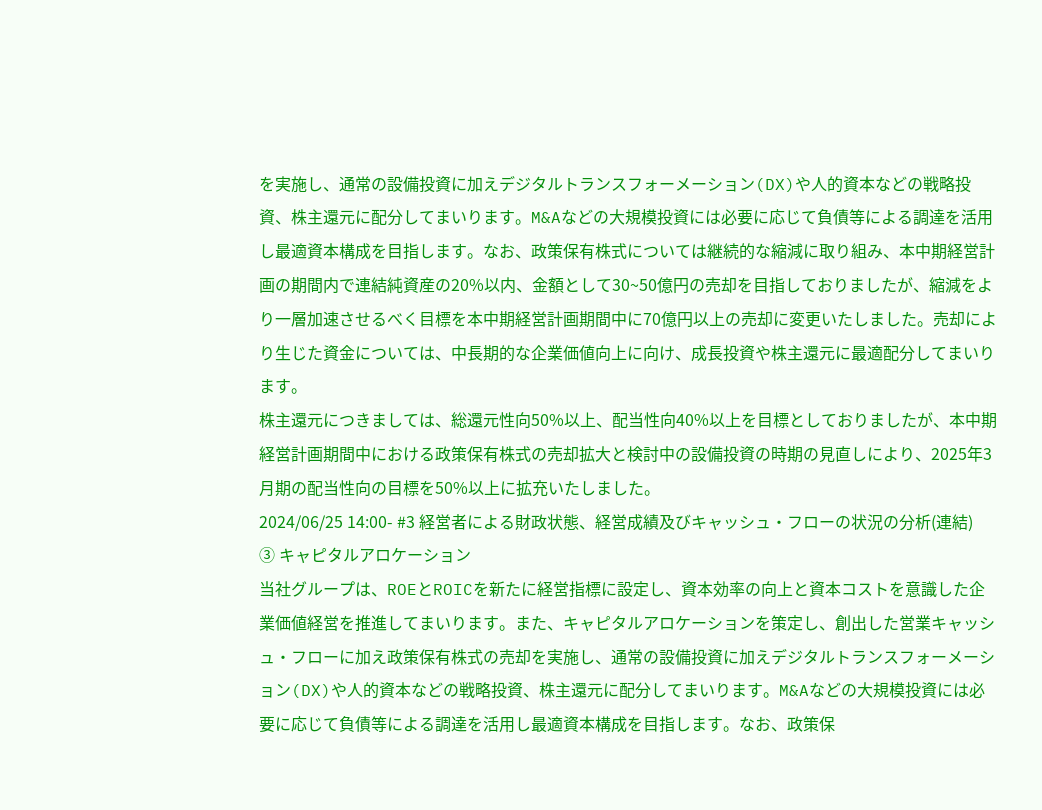を実施し、通常の設備投資に加えデジタルトランスフォーメーション(DX)や人的資本などの戦略投資、株主還元に配分してまいります。M&Aなどの大規模投資には必要に応じて負債等による調達を活用し最適資本構成を目指します。なお、政策保有株式については継続的な縮減に取り組み、本中期経営計画の期間内で連結純資産の20%以内、金額として30~50億円の売却を目指しておりましたが、縮減をより一層加速させるべく目標を本中期経営計画期間中に70億円以上の売却に変更いたしました。売却により生じた資金については、中長期的な企業価値向上に向け、成長投資や株主還元に最適配分してまいります。
株主還元につきましては、総還元性向50%以上、配当性向40%以上を目標としておりましたが、本中期経営計画期間中における政策保有株式の売却拡大と検討中の設備投資の時期の見直しにより、2025年3月期の配当性向の目標を50%以上に拡充いたしました。
2024/06/25 14:00- #3 経営者による財政状態、経営成績及びキャッシュ・フローの状況の分析(連結)
③ キャピタルアロケーション
当社グループは、ROEとROICを新たに経営指標に設定し、資本効率の向上と資本コストを意識した企業価値経営を推進してまいります。また、キャピタルアロケーションを策定し、創出した営業キャッシュ・フローに加え政策保有株式の売却を実施し、通常の設備投資に加えデジタルトランスフォーメーション(DX)や人的資本などの戦略投資、株主還元に配分してまいります。M&Aなどの大規模投資には必要に応じて負債等による調達を活用し最適資本構成を目指します。なお、政策保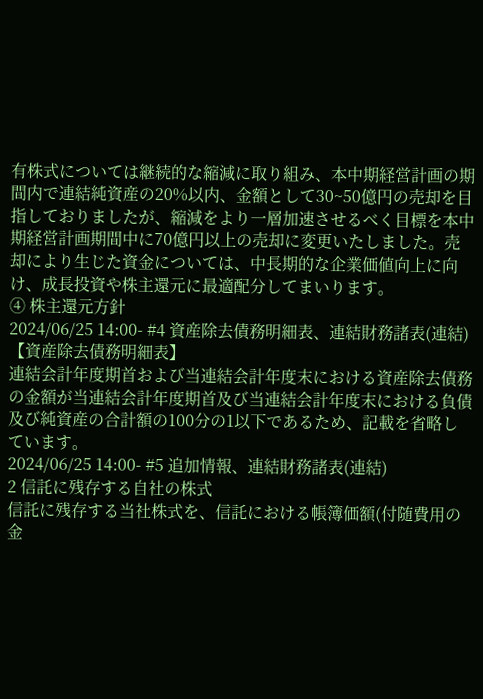有株式については継続的な縮減に取り組み、本中期経営計画の期間内で連結純資産の20%以内、金額として30~50億円の売却を目指しておりましたが、縮減をより一層加速させるべく目標を本中期経営計画期間中に70億円以上の売却に変更いたしました。売却により生じた資金については、中長期的な企業価値向上に向け、成長投資や株主還元に最適配分してまいります。
④ 株主還元方針
2024/06/25 14:00- #4 資産除去債務明細表、連結財務諸表(連結)
【資産除去債務明細表】
連結会計年度期首および当連結会計年度末における資産除去債務の金額が当連結会計年度期首及び当連結会計年度末における負債及び純資産の合計額の100分の1以下であるため、記載を省略しています。
2024/06/25 14:00- #5 追加情報、連結財務諸表(連結)
2 信託に残存する自社の株式
信託に残存する当社株式を、信託における帳簿価額(付随費用の金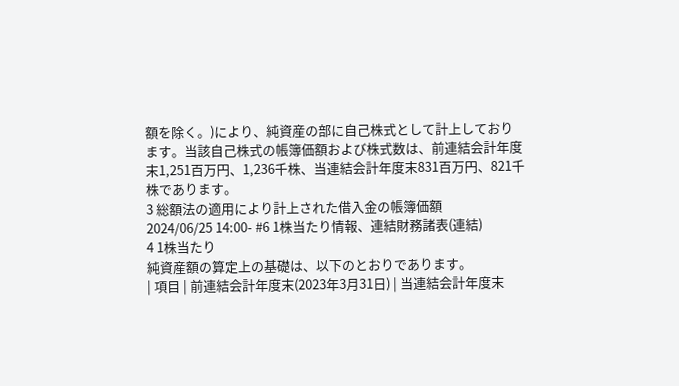額を除く。)により、純資産の部に自己株式として計上しております。当該自己株式の帳簿価額および株式数は、前連結会計年度末1,251百万円、1,236千株、当連結会計年度末831百万円、821千株であります。
3 総額法の適用により計上された借入金の帳簿価額
2024/06/25 14:00- #6 1株当たり情報、連結財務諸表(連結)
4 1株当たり
純資産額の算定上の基礎は、以下のとおりであります。
| 項目 | 前連結会計年度末(2023年3月31日) | 当連結会計年度末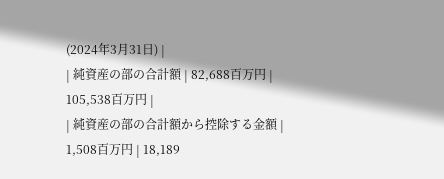(2024年3月31日) |
| 純資産の部の合計額 | 82,688百万円 | 105,538百万円 |
| 純資産の部の合計額から控除する金額 | 1,508百万円 | 18,189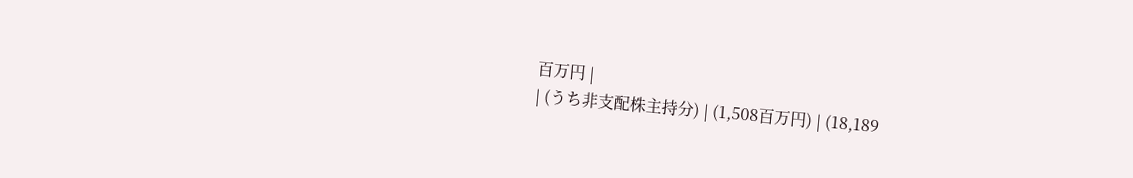百万円 |
| (うち非支配株主持分) | (1,508百万円) | (18,189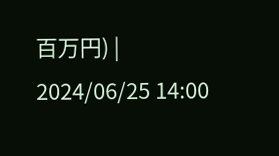百万円) |
2024/06/25 14:00